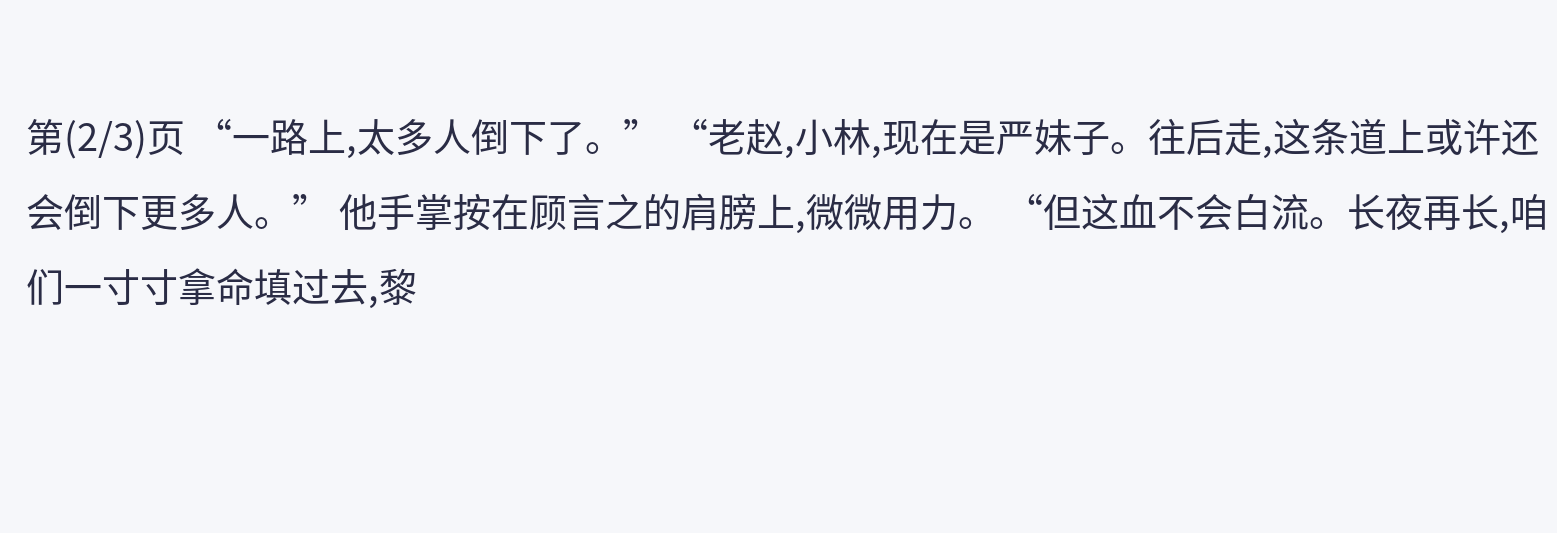第(2/3)页 “一路上,太多人倒下了。” “老赵,小林,现在是严妹子。往后走,这条道上或许还会倒下更多人。” 他手掌按在顾言之的肩膀上,微微用力。 “但这血不会白流。长夜再长,咱们一寸寸拿命填过去,黎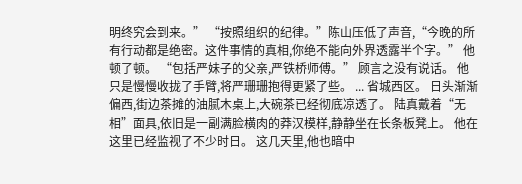明终究会到来。” “按照组织的纪律。”陈山压低了声音,“今晚的所有行动都是绝密。这件事情的真相,你绝不能向外界透露半个字。” 他顿了顿。 “包括严妹子的父亲,严铁桥师傅。” 顾言之没有说话。 他只是慢慢收拢了手臂,将严珊珊抱得更紧了些。 ... 省城西区。 日头渐渐偏西,街边茶摊的油腻木桌上,大碗茶已经彻底凉透了。 陆真戴着“无相”面具,依旧是一副满脸横肉的莽汉模样,静静坐在长条板凳上。 他在这里已经监视了不少时日。 这几天里,他也暗中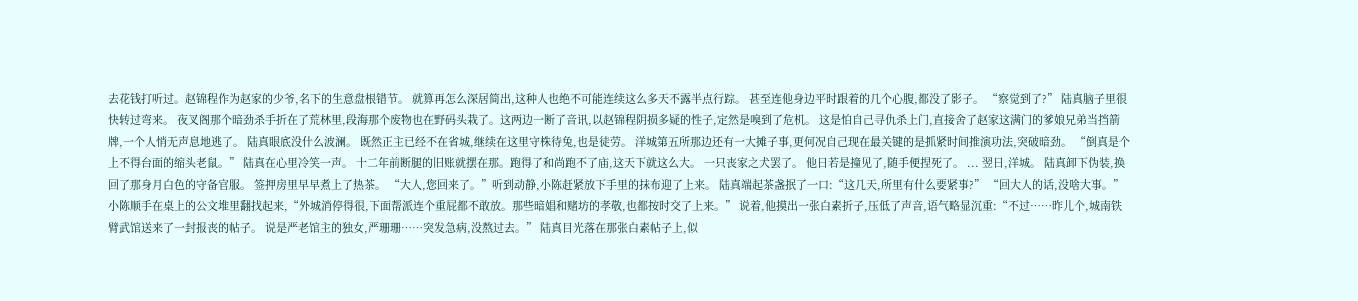去花钱打听过。赵锦程作为赵家的少爷,名下的生意盘根错节。 就算再怎么深居简出,这种人也绝不可能连续这么多天不露半点行踪。 甚至连他身边平时跟着的几个心腹,都没了影子。 “察觉到了?” 陆真脑子里很快转过弯来。 夜叉阁那个暗劲杀手折在了荒林里,段海那个废物也在野码头栽了。这两边一断了音讯,以赵锦程阴损多疑的性子,定然是嗅到了危机。 这是怕自己寻仇杀上门,直接舍了赵家这满门的爹娘兄弟当挡箭牌,一个人悄无声息地逃了。 陆真眼底没什么波澜。 既然正主已经不在省城,继续在这里守株待兔,也是徒劳。 洋城第五所那边还有一大摊子事,更何况自己现在最关键的是抓紧时间推演功法,突破暗劲。 “倒真是个上不得台面的缩头老鼠。” 陆真在心里冷笑一声。 十二年前断腿的旧账就摆在那。跑得了和尚跑不了庙,这天下就这么大。 一只丧家之犬罢了。 他日若是撞见了,随手便捏死了。 ... 翌日,洋城。 陆真卸下伪装,换回了那身月白色的守备官服。 签押房里早早煮上了热茶。 “大人,您回来了。”听到动静,小陈赶紧放下手里的抹布迎了上来。 陆真端起茶盏抿了一口:“这几天,所里有什么要紧事?” “回大人的话,没啥大事。”小陈顺手在桌上的公文堆里翻找起来,“外城消停得很,下面帮派连个重屁都不敢放。那些暗娼和赌坊的孝敬,也都按时交了上来。” 说着,他摸出一张白素折子,压低了声音,语气略显沉重:“不过……昨儿个,城南铁臂武馆送来了一封报丧的帖子。 说是严老馆主的独女,严珊珊……突发急病,没熬过去。” 陆真目光落在那张白素帖子上,似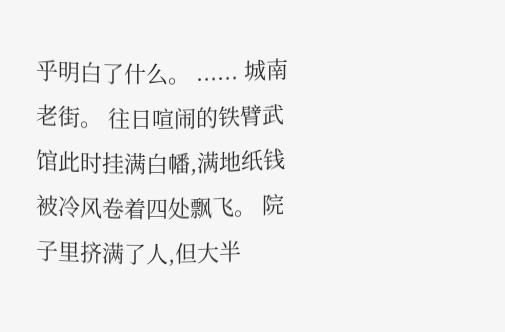乎明白了什么。 ...... 城南老街。 往日喧闹的铁臂武馆此时挂满白幡,满地纸钱被冷风卷着四处飘飞。 院子里挤满了人,但大半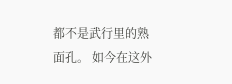都不是武行里的熟面孔。 如今在这外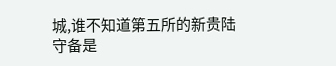城,谁不知道第五所的新贵陆守备是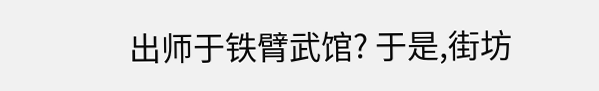出师于铁臂武馆? 于是,街坊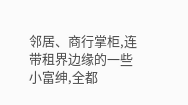邻居、商行掌柜,连带租界边缘的一些小富绅,全都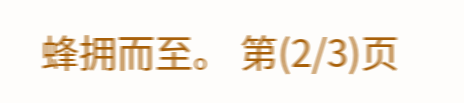蜂拥而至。 第(2/3)页